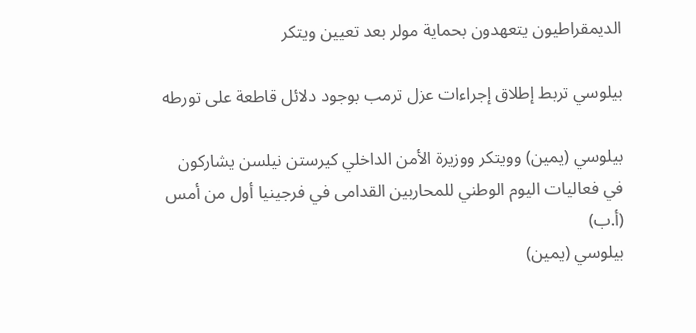الديمقراطيون يتعهدون بحماية مولر بعد تعيين ويتكر

بيلوسي تربط إطلاق إجراءات عزل ترمب بوجود دلائل قاطعة على تورطه

بيلوسي (يمين) وويتكر ووزيرة الأمن الداخلي كيرستن نيلسن يشاركون في فعاليات اليوم الوطني للمحاربين القدامى في فرجينيا أول من أمس (أ.ب)
بيلوسي (يمين)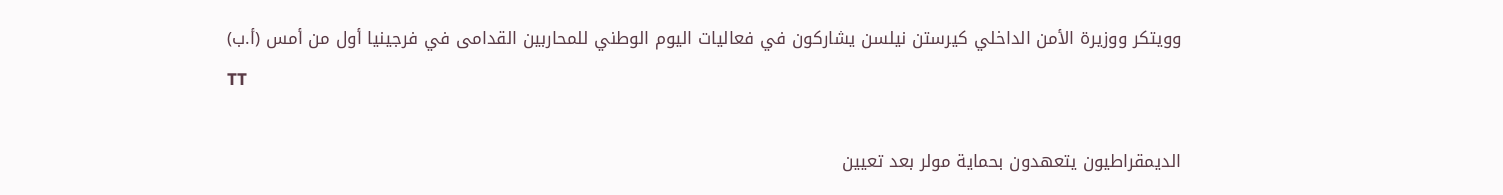وويتكر ووزيرة الأمن الداخلي كيرستن نيلسن يشاركون في فعاليات اليوم الوطني للمحاربين القدامى في فرجينيا أول من أمس (أ.ب)
TT

الديمقراطيون يتعهدون بحماية مولر بعد تعيين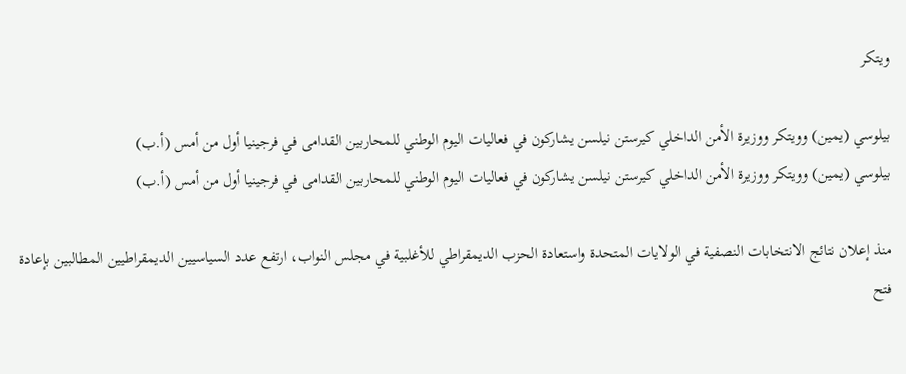ويتكر

بيلوسي (يمين) وويتكر ووزيرة الأمن الداخلي كيرستن نيلسن يشاركون في فعاليات اليوم الوطني للمحاربين القدامى في فرجينيا أول من أمس (أ.ب)
بيلوسي (يمين) وويتكر ووزيرة الأمن الداخلي كيرستن نيلسن يشاركون في فعاليات اليوم الوطني للمحاربين القدامى في فرجينيا أول من أمس (أ.ب)

منذ إعلان نتائج الانتخابات النصفية في الولايات المتحدة واستعادة الحزب الديمقراطي للأغلبية في مجلس النواب، ارتفع عدد السياسيين الديمقراطيين المطالبين بإعادة فتح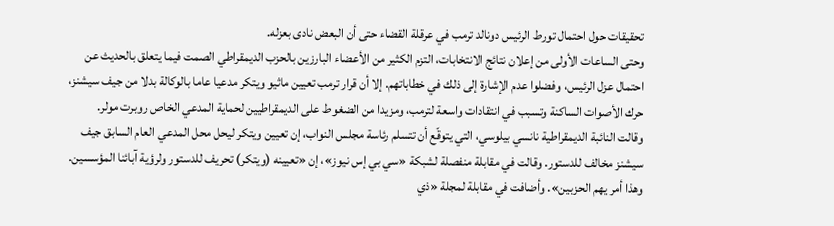تحقيقات حول احتمال تورط الرئيس دونالد ترمب في عرقلة القضاء حتى أن البعض نادى بعزله.
وحتى الساعات الأولى من إعلان نتائج الانتخابات، التزم الكثير من الأعضاء البارزين بالحزب الديمقراطي الصمت فيما يتعلق بالحديث عن احتمال عزل الرئيس، وفضلوا عدم الإشارة إلى ذلك في خطاباتهم. إلا أن قرار ترمب تعيين ماثيو ويتكر مدعيا عاما بالوكالة بدلا من جيف سيشنز، حرك الأصوات الساكنة وتسبب في انتقادات واسعة لترمب، ومزيدا من الضغوط على الديمقراطيين لحماية المدعي الخاص روبرت مولر.
وقالت النائبة الديمقراطية نانسي بيلوسي، التي يتوقّع أن تتسلم رئاسة مجلس النواب، إن تعيين ويتكر ليحل محل المدعي العام السابق جيف سيشنز مخالف للدستور. وقالت في مقابلة منفصلة لشبكة «سي بي إس نيوز»، إن «تعيينه (ويتكر) تحريف للدستور ولرؤية آبائنا المؤسسين. وهذا أمر يهم الحزبين». وأضافت في مقابلة لمجلة «ذي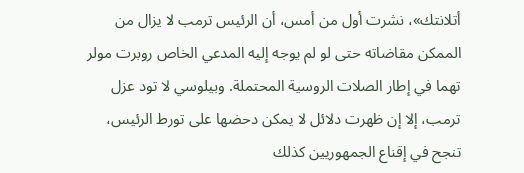أتلانتك»، نشرت أول من أمس، أن الرئيس ترمب لا يزال من الممكن مقاضاته حتى لو لم يوجه إليه المدعي الخاص روبرت مولر تهما في إطار الصلات الروسية المحتملة. وبيلوسي لا تود عزل ترمب، إلا إن ظهرت دلائل لا يمكن دحضها على تورط الرئيس، تنجح في إقناع الجمهوريين كذلك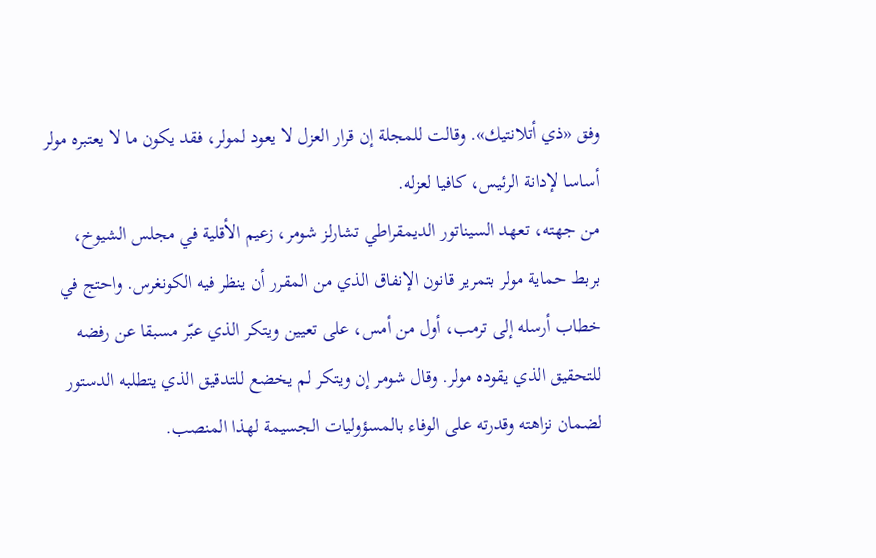وفق «ذي أتلانتيك». وقالت للمجلة إن قرار العزل لا يعود لمولر، فقد يكون ما لا يعتبره مولر أساسا لإدانة الرئيس، كافيا لعزله.
من جهته، تعهد السيناتور الديمقراطي تشارلز شومر، زعيم الأقلية في مجلس الشيوخ، بربط حماية مولر بتمرير قانون الإنفاق الذي من المقرر أن ينظر فيه الكونغرس. واحتج في خطاب أرسله إلى ترمب، أول من أمس، على تعيين ويتكر الذي عبّر مسبقا عن رفضه للتحقيق الذي يقوده مولر. وقال شومر إن ويتكر لم يخضع للتدقيق الذي يتطلبه الدستور لضمان نزاهته وقدرته على الوفاء بالمسؤوليات الجسيمة لهذا المنصب.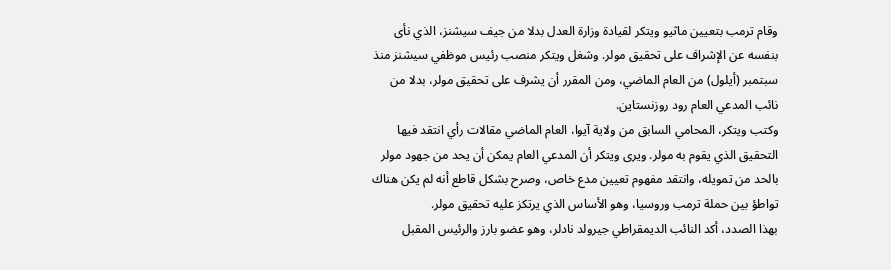وقام ترمب بتعيين ماثيو ويتكر لقيادة وزارة العدل بدلا من جيف سيشنز، الذي نأى بنفسه عن الإشراف على تحقيق مولر. وشغل ويتكر منصب رئيس موظفي سيشنز منذ سبتمبر (أيلول) من العام الماضي، ومن المقرر أن يشرف على تحقيق مولر، بدلا من نائب المدعي العام رود روزنستاين.
وكتب ويتكر، المحامي السابق من ولاية آيوا، العام الماضي مقالات رأي انتقد فيها التحقيق الذي يقوم به مولر. ويرى ويتكر أن المدعي العام يمكن أن يحد من جهود مولر بالحد من تمويله، وانتقد مفهوم تعيين مدع خاص، وصرح بشكل قاطع أنه لم يكن هناك تواطؤ بين حملة ترمب وروسيا، وهو الأساس الذي يرتكز عليه تحقيق مولر.
بهذا الصدد، أكد النائب الديمقراطي جيرولد نادلر، وهو عضو بارز والرئيس المقبل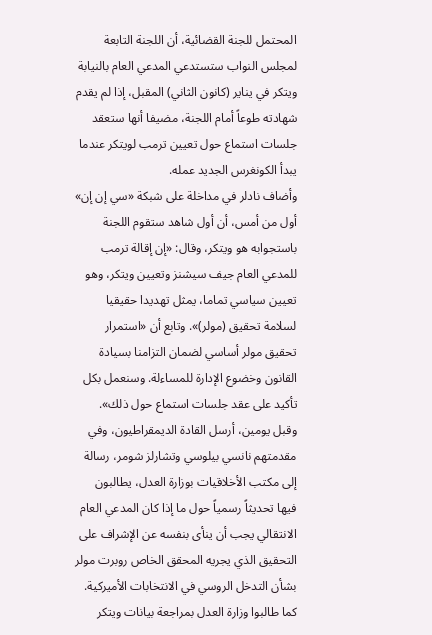المحتمل للجنة القضائية، أن اللجنة التابعة لمجلس النواب ستستدعي المدعي العام بالنيابة ويتكر في يناير (كانون الثاني) المقبل، إذا لم يقدم شهادته طوعاً أمام اللجنة، مضيفا أنها ستعقد جلسات استماع حول تعيين ترمب لويتكر عندما يبدأ الكونغرس الجديد عمله.
وأضاف نادلر في مداخلة على شبكة «سي إن إن» أول من أمس، أن أول شاهد ستقوم اللجنة باستجوابه هو ويتكر، وقال: «إن إقالة ترمب للمدعي العام جيف سيشنز وتعيين ويتكر، وهو تعيين سياسي تماما، يمثل تهديدا حقيقيا لسلامة تحقيق (مولر)». وتابع أن «استمرار تحقيق مولر أساسي لضمان التزامنا بسيادة القانون وخضوع الإدارة للمساءلة. وسنعمل بكل تأكيد على عقد جلسات استماع حول ذلك».
وقبل يومين، أرسل القادة الديمقراطيون، وفي مقدمتهم نانسي بيلوسي وتشارلز شومر، رسالة إلى مكتب الأخلاقيات بوزارة العدل، يطالبون فيها تحديثاً رسمياً حول ما إذا كان المدعي العام الانتقالي يجب أن ينأى بنفسه عن الإشراف على التحقيق الذي يجريه المحقق الخاص روبرت مولر بشأن التدخل الروسي في الانتخابات الأميركية. كما طالبوا وزارة العدل بمراجعة بيانات ويتكر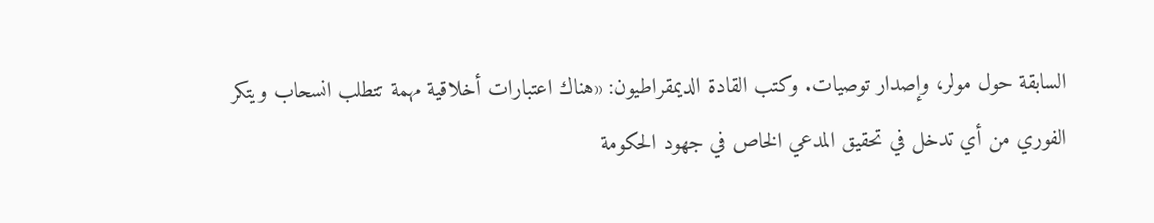السابقة حول مولر، وإصدار توصيات. وكتب القادة الديمقراطيون: «هناك اعتبارات أخلاقية مهمة تتطلب انسحاب ويتكر الفوري من أي تدخل في تحقيق المدعي الخاص في جهود الحكومة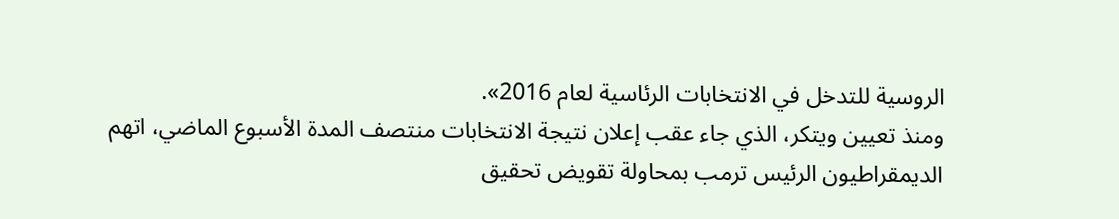الروسية للتدخل في الانتخابات الرئاسية لعام 2016».
ومنذ تعيين ويتكر، الذي جاء عقب إعلان نتيجة الانتخابات منتصف المدة الأسبوع الماضي، اتهم الديمقراطيون الرئيس ترمب بمحاولة تقويض تحقيق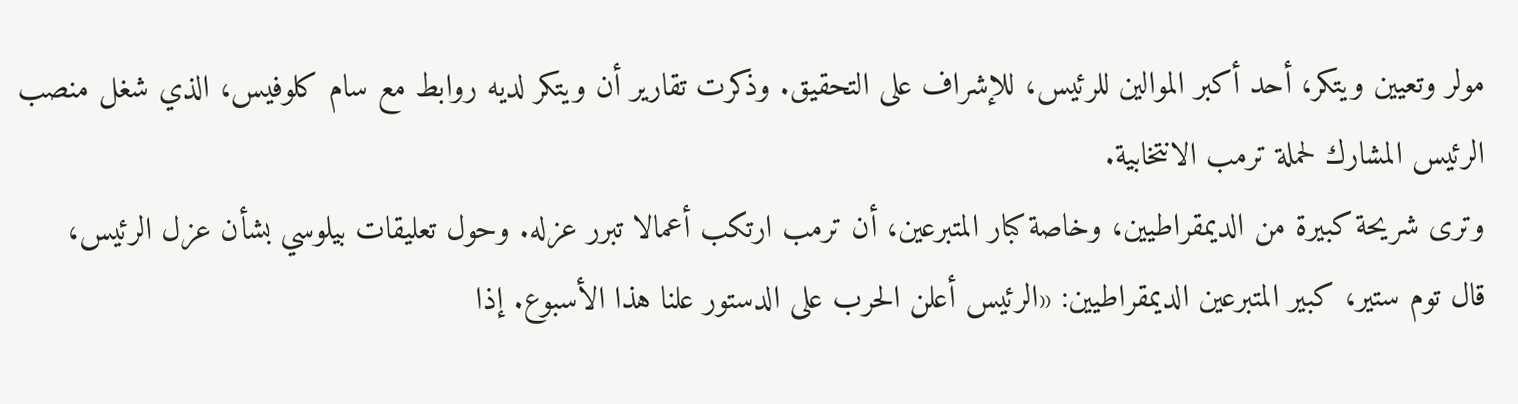مولر وتعيين ويتكر، أحد أكبر الموالين للرئيس، للإشراف على التحقيق. وذكرت تقارير أن ويتكر لديه روابط مع سام كلوفيس، الذي شغل منصب الرئيس المشارك لحملة ترمب الانتخابية.
وترى شريحة كبيرة من الديمقراطيين، وخاصة كبار المتبرعين، أن ترمب ارتكب أعمالا تبرر عزله. وحول تعليقات بيلوسي بشأن عزل الرئيس، قال توم ستير، كبير المتبرعين الديمقراطيين: «الرئيس أعلن الحرب على الدستور علنا هذا الأسبوع. إذا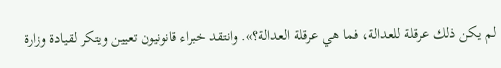لم يكن ذلك عرقلة للعدالة، فما هي عرقلة العدالة؟». وانتقد خبراء قانونيون تعيين ويتكر لقيادة وزارة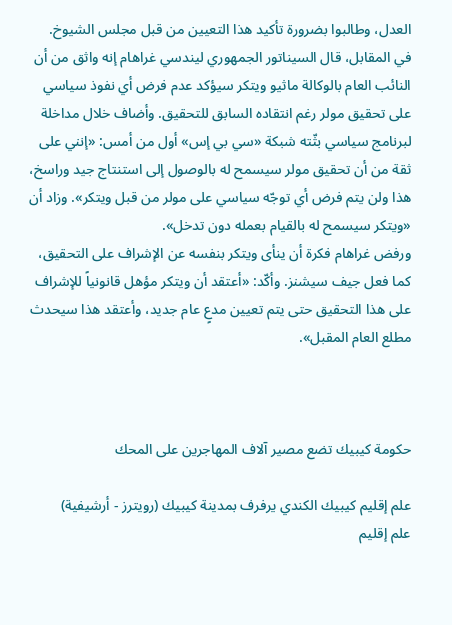العدل، وطالبوا بضرورة تأكيد هذا التعيين من قبل مجلس الشيوخ.
في المقابل، قال السيناتور الجمهوري ليندسي غراهام إنه واثق من أن النائب العام بالوكالة ماثيو ويتكر سيؤكد عدم فرض أي نفوذ سياسي على تحقيق مولر رغم انتقاده السابق للتحقيق. وأضاف خلال مداخلة لبرنامج سياسي بثّته شبكة «سي بي إس» أول من أمس: «إنني على ثقة من أن تحقيق مولر سيسمح له بالوصول إلى استنتاج جيد وراسخ، هذا ولن يتم فرض أي توجّه سياسي على مولر من قبل ويتكر». وزاد أن «ويتكر سيسمح له بالقيام بعمله دون تدخل».
ورفض غراهام فكرة أن ينأى ويتكر بنفسه عن الإشراف على التحقيق، كما فعل جيف سيشنز. وأكّد: «أعتقد أن ويتكر مؤهل قانونياً للإشراف على هذا التحقيق حتى يتم تعيين مدعٍ عام جديد، وأعتقد هذا سيحدث مطلع العام المقبل».



حكومة كيبيك تضع مصير آلاف المهاجرين على المحك

علم إقليم كيبيك الكندي يرفرف بمدينة كيبيك (رويترز - أرشيفية)
علم إقليم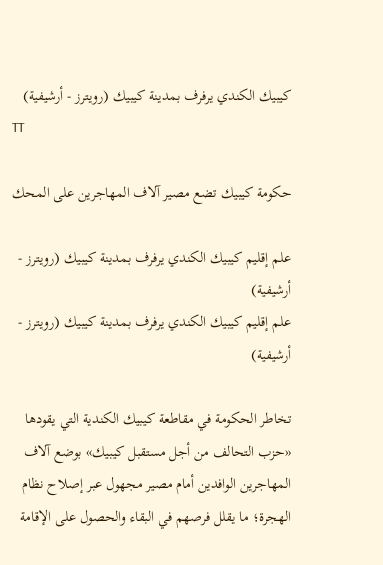كيبيك الكندي يرفرف بمدينة كيبيك (رويترز - أرشيفية)
TT

حكومة كيبيك تضع مصير آلاف المهاجرين على المحك

علم إقليم كيبيك الكندي يرفرف بمدينة كيبيك (رويترز - أرشيفية)
علم إقليم كيبيك الكندي يرفرف بمدينة كيبيك (رويترز - أرشيفية)

تخاطر الحكومة في مقاطعة كيبيك الكندية التي يقودها «حزب التحالف من أجل مستقبل كيبيك» بوضع آلاف المهاجرين الوافدين أمام مصير مجهول عبر إصلاح نظام الهجرة؛ ما يقلل فرصهم في البقاء والحصول على الإقامة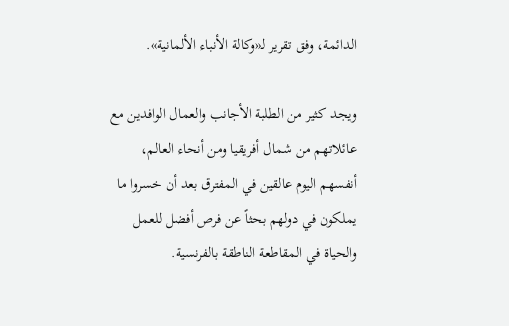الدائمة، وفق تقرير لـ«وكالة الأنباء الألمانية».

ويجد كثير من الطلبة الأجانب والعمال الوافدين مع عائلاتهم من شمال أفريقيا ومن أنحاء العالم، أنفسهم اليوم عالقين في المفترق بعد أن خسروا ما يملكون في دولهم بحثاً عن فرص أفضل للعمل والحياة في المقاطعة الناطقة بالفرنسية.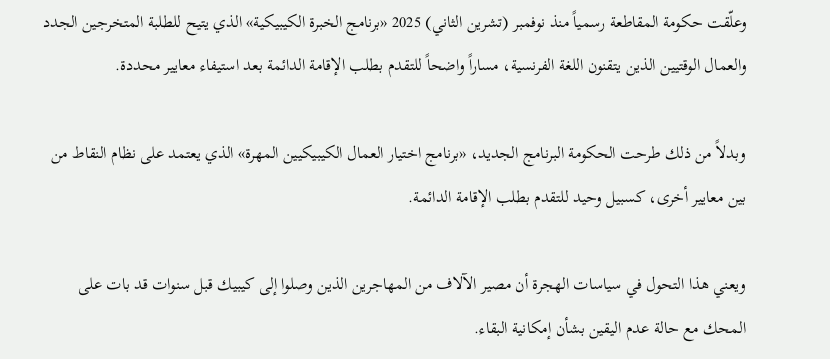وعلّقت حكومة المقاطعة رسمياً منذ نوفمبر (تشرين الثاني) 2025 «برنامج الخبرة الكيبيكية» الذي يتيح للطلبة المتخرجين الجدد والعمال الوقتيين الذين يتقنون اللغة الفرنسية، مساراً واضحاً للتقدم بطلب الإقامة الدائمة بعد استيفاء معايير محددة.

وبدلاً من ذلك طرحت الحكومة البرنامج الجديد، «برنامج اختيار العمال الكيبيكيين المهرة» الذي يعتمد على نظام النقاط من بين معايير أخرى، كسبيل وحيد للتقدم بطلب الإقامة الدائمة.

ويعني هذا التحول في سياسات الهجرة أن مصير الآلاف من المهاجرين الذين وصلوا إلى كيبيك قبل سنوات قد بات على المحك مع حالة عدم اليقين بشأن إمكانية البقاء.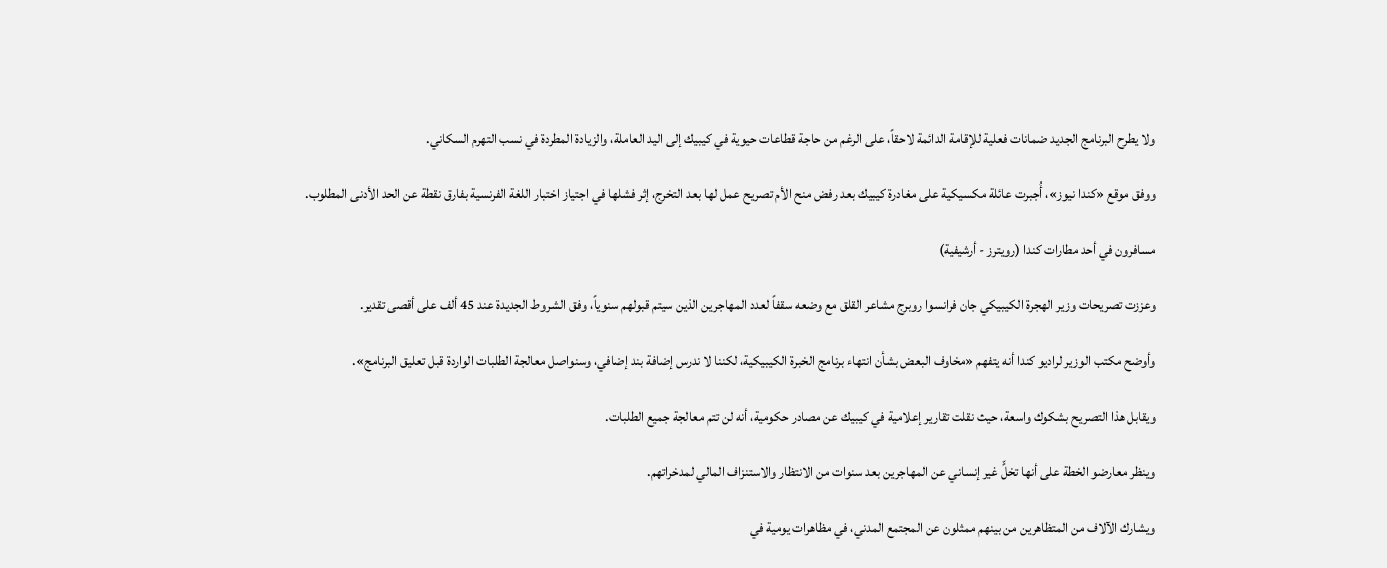ولا يطرح البرنامج الجديد ضمانات فعلية للإقامة الدائمة لاحقاً، على الرغم من حاجة قطاعات حيوية في كيبيك إلى اليد العاملة، والزيادة المطردة في نسب التهرم السكاني.

ووفق موقع «كندا نيوز»، أُجبرت عائلة مكسيكية على مغادرة كيبيك بعد رفض منح الأم تصريح عمل لها بعد التخرج، إثر فشلها في اجتياز اختبار اللغة الفرنسية بفارق نقطة عن الحد الأدنى المطلوب.

مسافرون في أحد مطارات كندا (رويترز - أرشيفية)

وعززت تصريحات وزير الهجرة الكيبيكي جان فرانسوا روبرج مشاعر القلق مع وضعه سقفاً لعدد المهاجرين الذين سيتم قبولهم سنوياً، وفق الشروط الجديدة عند 45 ألف على أقصى تقدير.

وأوضح مكتب الوزير لراديو كندا أنه يتفهم «مخاوف البعض بشأن انتهاء برنامج الخبرة الكيبيكية، لكننا لا ندرس إضافة بند إضافي، وسنواصل معالجة الطلبات الواردة قبل تعليق البرنامج».

ويقابل هذا التصريح بشكوك واسعة، حيث نقلت تقارير إعلامية في كيبيك عن مصادر حكومية، أنه لن تتم معالجة جميع الطلبات.

وينظر معارضو الخطة على أنها تخلٍّ غير إنساني عن المهاجرين بعد سنوات من الانتظار والاستنزاف المالي لمدخراتهم.

ويشارك الآلاف من المتظاهرين من بينهم ممثلون عن المجتمع المدني، في مظاهرات يومية في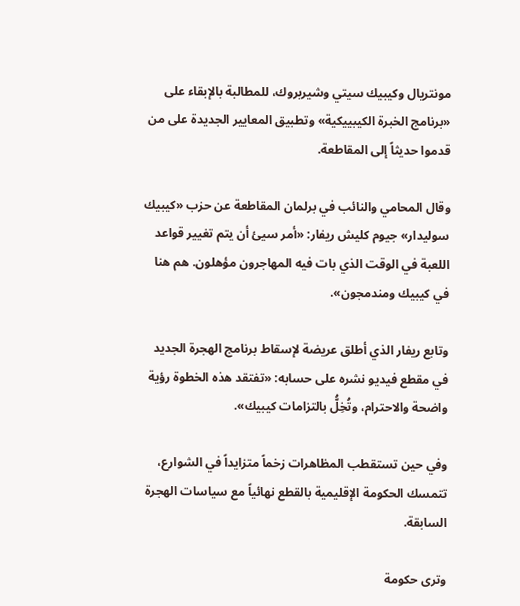مونتريال وكيبيك سيتي وشيربروك، للمطالبة بالإبقاء على «برنامج الخبرة الكيبييكية» وتطبيق المعايير الجديدة على من قدموا حديثاً إلى المقاطعة.

وقال المحامي والنائب في برلمان المقاطعة عن حزب «كيبيك سوليدار» جيوم كليش ريفار: «أمر سيئ أن يتم تغيير قواعد اللعبة في الوقت الذي بات فيه المهاجرون مؤهلون. هم هنا في كيبيك ومندمجون».

وتابع ريفار الذي أطلق عريضة لإسقاط برنامج الهجرة الجديد في مقطع فيديو نشره على حسابه: «تفتقد هذه الخطوة رؤية واضحة والاحترام، وتُخِلُّ بالتزامات كيبيك».

وفي حين تستقطب المظاهرات زخماً متزايداً في الشوارع، تتمسك الحكومة الإقليمية بالقطع نهائياً مع سياسات الهجرة السابقة.

وترى حكومة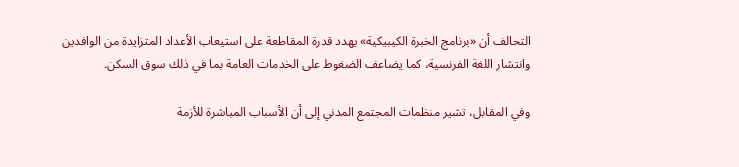التحالف أن «برنامج الخبرة الكيبيكية» يهدد قدرة المقاطعة على استيعاب الأعداد المتزايدة من الوافدين وانتشار اللغة الفرنسية، كما يضاعف الضغوط على الخدمات العامة بما في ذلك سوق السكن.

وفي المقابل، تشير منظمات المجتمع المدني إلى أن الأسباب المباشرة للأزمة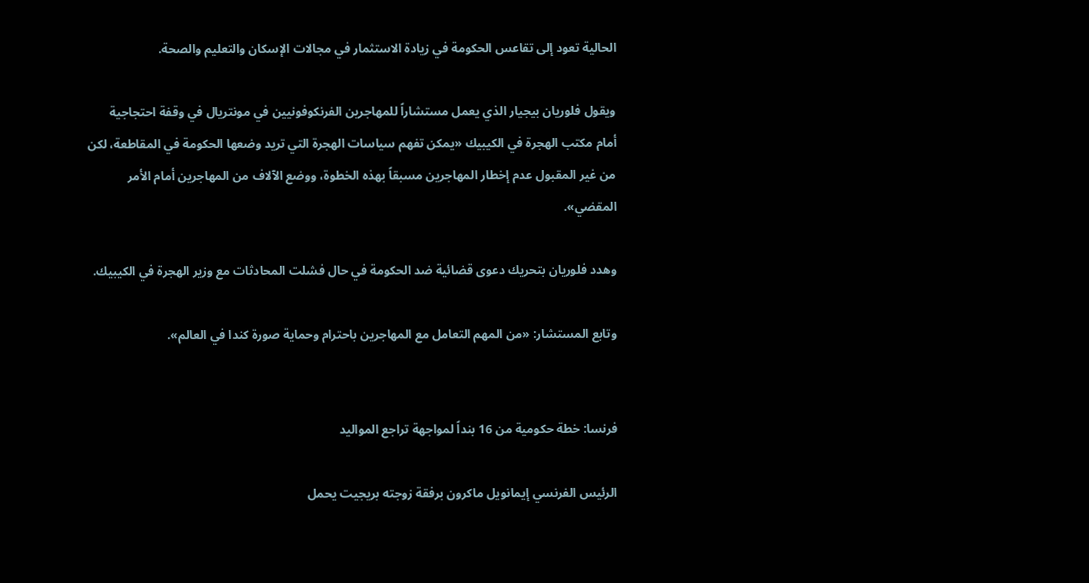الحالية تعود إلى تقاعس الحكومة في زيادة الاستثمار في مجالات الإسكان والتعليم والصحة.

ويقول فلوريان بيجيار الذي يعمل مستشاراً للمهاجرين الفرنكوفونيين في مونتريال في وقفة احتجاجية أمام مكتب الهجرة في الكيبيك «يمكن تفهم سياسات الهجرة التي تريد وضعها الحكومة في المقاطعة، لكن من غير المقبول عدم إخطار المهاجرين مسبقاً بهذه الخطوة، ووضع الآلاف من المهاجرين أمام الأمر المقضي».

وهدد فلوريان بتحريك دعوى قضائية ضد الحكومة في حال فشلت المحادثات مع وزير الهجرة في الكيبيك.

وتابع المستشار: «من المهم التعامل مع المهاجرين باحترام وحماية صورة كندا في العالم».


فرنسا: خطة حكومية من 16 بنداً لمواجهة تراجع المواليد

الرئيس الفرنسي إيمانويل ماكرون برفقة زوجته بريجيت يحمل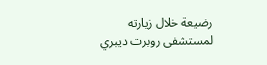رضيعة خلال زيارته لمستشفى روبرت ديبري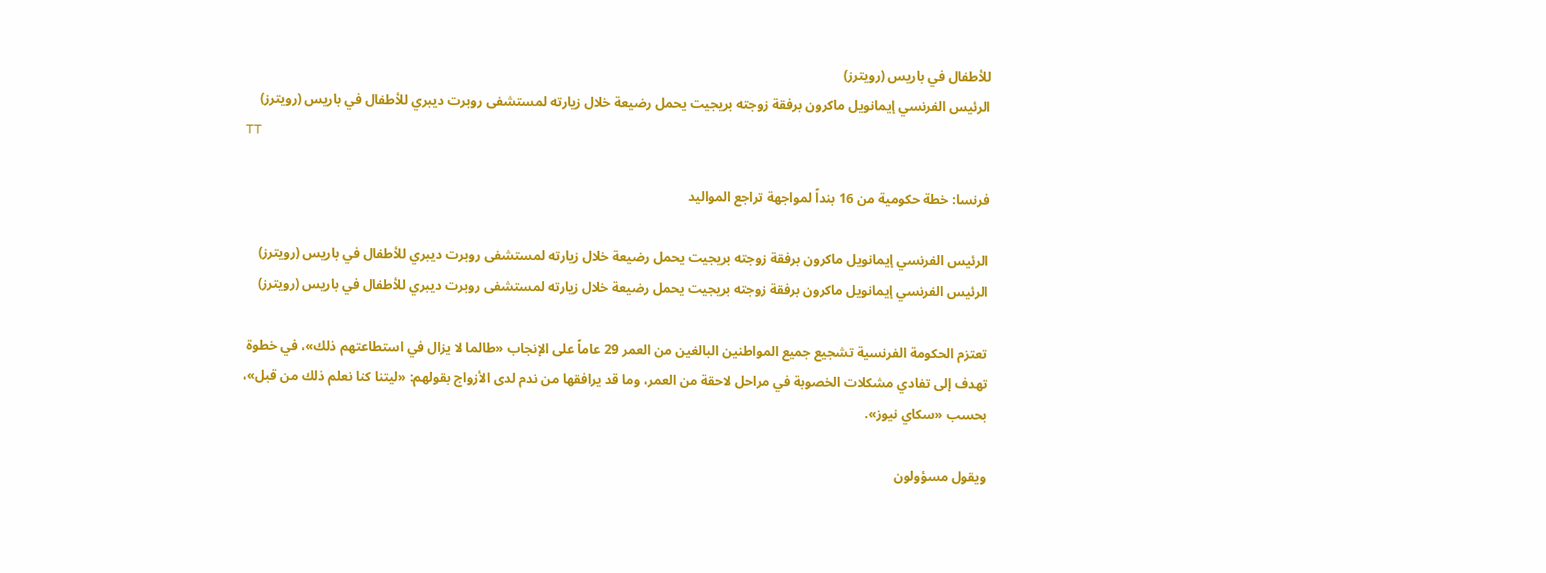للأطفال في باريس (رويترز)
الرئيس الفرنسي إيمانويل ماكرون برفقة زوجته بريجيت يحمل رضيعة خلال زيارته لمستشفى روبرت ديبري للأطفال في باريس (رويترز)
TT

فرنسا: خطة حكومية من 16 بنداً لمواجهة تراجع المواليد

الرئيس الفرنسي إيمانويل ماكرون برفقة زوجته بريجيت يحمل رضيعة خلال زيارته لمستشفى روبرت ديبري للأطفال في باريس (رويترز)
الرئيس الفرنسي إيمانويل ماكرون برفقة زوجته بريجيت يحمل رضيعة خلال زيارته لمستشفى روبرت ديبري للأطفال في باريس (رويترز)

تعتزم الحكومة الفرنسية تشجيع جميع المواطنين البالغين من العمر 29 عاماً على الإنجاب «طالما لا يزال في استطاعتهم ذلك»، في خطوة تهدف إلى تفادي مشكلات الخصوبة في مراحل لاحقة من العمر، وما قد يرافقها من ندم لدى الأزواج بقولهم: «ليتنا كنا نعلم ذلك من قبل»، بحسب «سكاي نيوز».

ويقول مسؤولون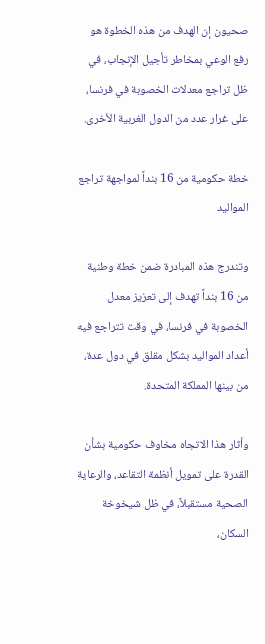صحيون إن الهدف من هذه الخطوة هو رفع الوعي بمخاطر تأجيل الإنجاب، في ظل تراجع معدلات الخصوبة في فرنسا، على غرار عدد من الدول الغربية الأخرى.

خطة حكومية من 16 بنداً لمواجهة تراجع المواليد

وتندرج هذه المبادرة ضمن خطة وطنية من 16 بنداً تهدف إلى تعزيز معدل الخصوبة في فرنسا، في وقت تتراجع فيه أعداد المواليد بشكل مقلق في دول عدة، من بينها المملكة المتحدة.

وأثار هذا الاتجاه مخاوف حكومية بشأن القدرة على تمويل أنظمة التقاعد، والرعاية الصحية مستقبلاً، في ظل شيخوخة السكان،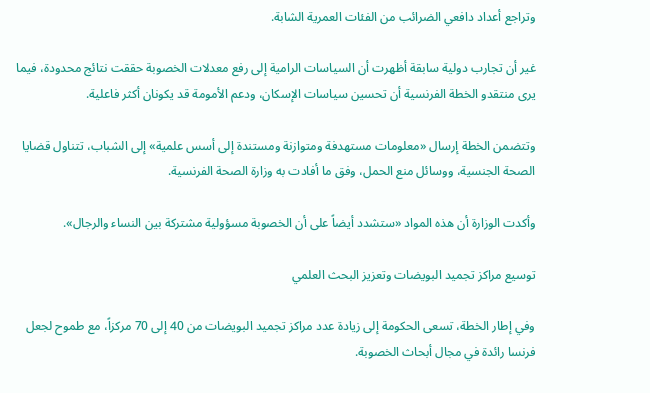وتراجع أعداد دافعي الضرائب من الفئات العمرية الشابة.

غير أن تجارب دولية سابقة أظهرت أن السياسات الرامية إلى رفع معدلات الخصوبة حققت نتائج محدودة، فيما يرى منتقدو الخطة الفرنسية أن تحسين سياسات الإسكان، ودعم الأمومة قد يكونان أكثر فاعلية.

وتتضمن الخطة إرسال «معلومات مستهدفة ومتوازنة ومستندة إلى أسس علمية» إلى الشباب، تتناول قضايا الصحة الجنسية، ووسائل منع الحمل، وفق ما أفادت به وزارة الصحة الفرنسية.

وأكدت الوزارة أن هذه المواد «ستشدد أيضاً على أن الخصوبة مسؤولية مشتركة بين النساء والرجال».

توسيع مراكز تجميد البويضات وتعزيز البحث العلمي

وفي إطار الخطة، تسعى الحكومة إلى زيادة عدد مراكز تجميد البويضات من 40 إلى 70 مركزاً، مع طموح لجعل فرنسا رائدة في مجال أبحاث الخصوبة.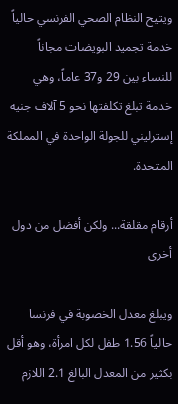ويتيح النظام الصحي الفرنسي حالياً خدمة تجميد البويضات مجاناً للنساء بين 29 و37 عاماً، وهي خدمة تبلغ تكلفتها نحو 5 آلاف جنيه إسترليني للجولة الواحدة في المملكة المتحدة.

أرقام مقلقة... ولكن أفضل من دول أخرى

ويبلغ معدل الخصوبة في فرنسا حالياً 1.56 طفل لكل امرأة، وهو أقل بكثير من المعدل البالغ 2.1 اللازم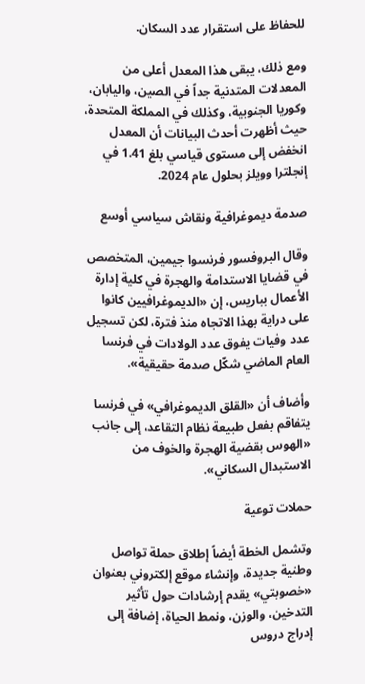للحفاظ على استقرار عدد السكان.

ومع ذلك، يبقى هذا المعدل أعلى من المعدلات المتدنية جداً في الصين، واليابان، وكوريا الجنوبية، وكذلك في المملكة المتحدة، حيث أظهرت أحدث البيانات أن المعدل انخفض إلى مستوى قياسي بلغ 1.41 في إنجلترا وويلز بحلول عام 2024.

صدمة ديموغرافية ونقاش سياسي أوسع

وقال البروفسور فرنسوا جيمين، المتخصص في قضايا الاستدامة والهجرة في كلية إدارة الأعمال بباريس، إن «الديموغرافيين كانوا على دراية بهذا الاتجاه منذ فترة، لكن تسجيل عدد وفيات يفوق عدد الولادات في فرنسا العام الماضي شكّل صدمة حقيقية».

وأضاف أن «القلق الديموغرافي» في فرنسا يتفاقم بفعل طبيعة نظام التقاعد، إلى جانب «الهوس بقضية الهجرة والخوف من الاستبدال السكاني».

حملات توعية

وتشمل الخطة أيضاً إطلاق حملة تواصل وطنية جديدة، وإنشاء موقع إلكتروني بعنوان «خصوبتي» يقدم إرشادات حول تأثير التدخين، والوزن، ونمط الحياة، إضافة إلى إدراج دروس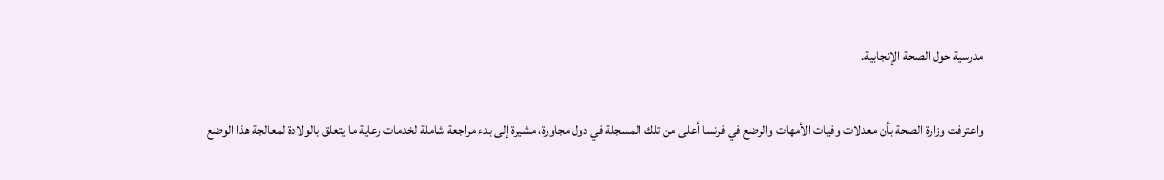مدرسية حول الصحة الإنجابية.

واعترفت وزارة الصحة بأن معدلات وفيات الأمهات والرضع في فرنسا أعلى من تلك المسجلة في دول مجاورة، مشيرة إلى بدء مراجعة شاملة لخدمات رعاية ما يتعلق بالولادة لمعالجة هذا الوضع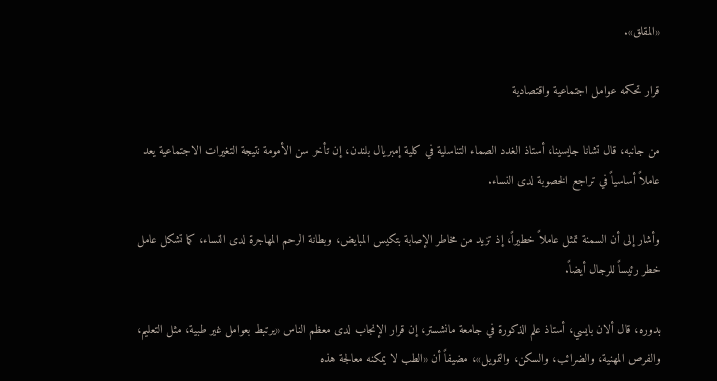«المقلق».

قرار تحكمه عوامل اجتماعية واقتصادية

من جانبه، قال تشانا جايسينا، أستاذ الغدد الصماء التناسلية في كلية إمبريال بلندن، إن تأخر سن الأمومة نتيجة التغيرات الاجتماعية يعد عاملاً أساسياً في تراجع الخصوبة لدى النساء.

وأشار إلى أن السمنة تمثل عاملاً خطيراً، إذ تزيد من مخاطر الإصابة بتكيس المبايض، وبطانة الرحم المهاجرة لدى النساء، كما تشكل عامل خطر رئيساً للرجال أيضاً.

بدوره، قال ألان بايسي، أستاذ علم الذكورة في جامعة مانشستر، إن قرار الإنجاب لدى معظم الناس «يرتبط بعوامل غير طبية، مثل التعليم، والفرص المهنية، والضرائب، والسكن، والتمويل»، مضيفاً أن «الطب لا يمكنه معالجة هذه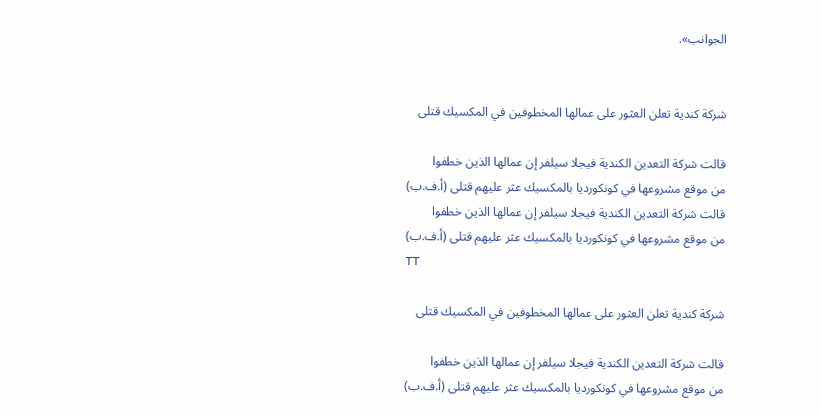الجوانب».


شركة كندية تعلن العثور على عمالها المخطوفين في المكسيك قتلى

قالت شركة التعدين الكندية فيجلا سيلفر إن عمالها الذين خطفوا من ‌موقع ‌مشروعها ‌في كونكورديا بالمكسيك عثر ‌عليهم قتلى (أ.ف.ب)
قالت شركة التعدين الكندية فيجلا سيلفر إن عمالها الذين خطفوا من ‌موقع ‌مشروعها ‌في كونكورديا بالمكسيك عثر ‌عليهم قتلى (أ.ف.ب)
TT

شركة كندية تعلن العثور على عمالها المخطوفين في المكسيك قتلى

قالت شركة التعدين الكندية فيجلا سيلفر إن عمالها الذين خطفوا من ‌موقع ‌مشروعها ‌في كونكورديا بالمكسيك عثر ‌عليهم قتلى (أ.ف.ب)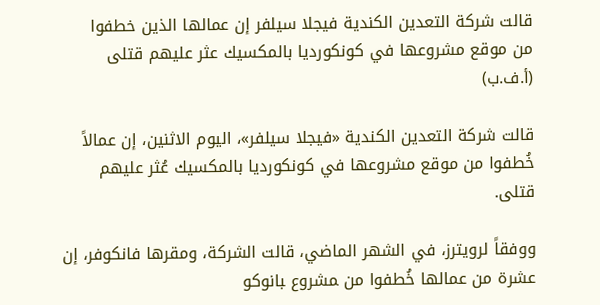قالت شركة التعدين الكندية فيجلا سيلفر إن عمالها الذين خطفوا من ‌موقع ‌مشروعها ‌في كونكورديا بالمكسيك عثر ‌عليهم قتلى (أ.ف.ب)

قالت شركة التعدين الكندية «فيجلا سيلفر»، اليوم الاثنين، إن عمالاً خُطفوا من ‌موقع ‌مشروعها ‌في كونكورديا بالمكسيك عُثر ‌عليهم قتلى.

ووفقاً لرويترز، في الشهر الماضي، قالت الشركة، ومقرها فانكوفر، إن عشرة من عمالها خُطفوا ‌من ‍مشروع ‍بانوكو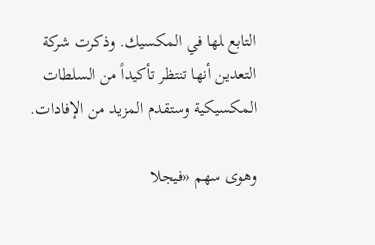التابع ‍لها في المكسيك. وذكرت شركة التعدين أنها تنتظر تأكيداً من السلطات المكسيكية وستقدم المزيد من الإفادات.

وهوى سهم «فيجلا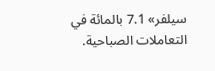سيلفر» 7.1 بالمائة في التعاملات الصباحية.